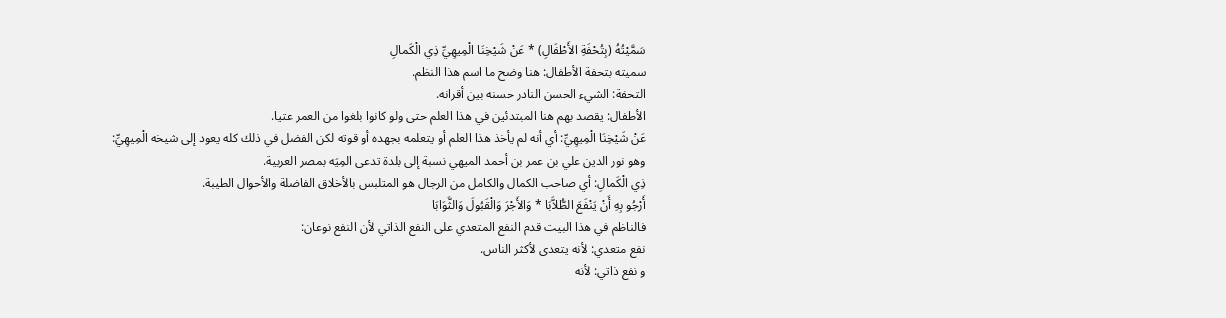سَمَّيْتُهُ (بِتُحْفَةِ الأَطْفَالِ) * عَنْ شَيْخِنَا الْمِيهِيِّ ذِي الْكَمالِ
سميته بتحفة الأطفال: هنا وضح ما اسم هذا النظم.
التحفة: الشيء الحسن النادر حسنه بين أقرانه.
الأطفال: يقصد بهم هنا المبتدئين في هذا العلم حتى ولو كانوا بلغوا من العمر عتيا.
عَنْ شَيْخِنَا الْمِيهِيِّ: أي أنه لم يأخذ هذا العلم أو يتعلمه بجهده أو قوته لكن الفضل في ذلك كله يعود إلى شيخه الْمِيهِيِّ: وهو نور الدين علي بن عمر بن أحمد الميهي نسبة إلى بلدة تدعى المِيَه بمصر العربية.
ذِي الْكَمالِ: أي صاحب الكمال والكامل من الرجال هو المتلبس بالأخلاق الفاضلة والأحوال الطيبة.
أَرْجُو بِهِ أَنْ يَنْفَعَ الطُّلاَّبَا * وَالأَجْرَ وَالْقَبُولَ وَالثَّوَابَا
فالناظم في هذا البيت قدم النفع المتعدي على النفع الذاتي لأن النفع نوعان:
نفع متعدي: لأنه يتعدى لأكثر الناس.
و نفع ذاتي: لأنه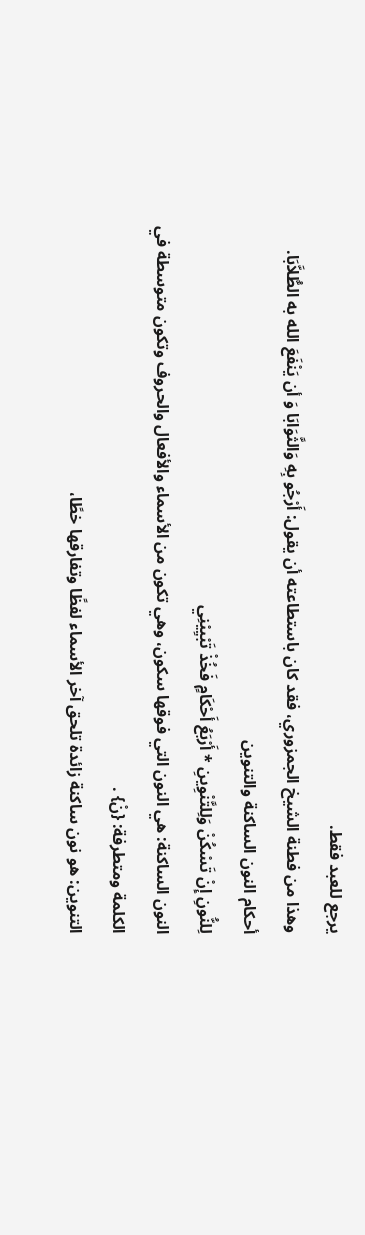يرجع للعبد فقط.
وهذا من فطنة الشيخ الجمزوري، فقد كان باستطاعته أن يقول: أَرْجُو بِهِ وَالثَّوَابَا وَ أن يَنْفَعَ الله به الطُّلاَّبَا.
أحكام النون الساكنة والتنوين
لِلنُّونِ إِنْ تَسْكُنْ وَلِلتَّنْوِينِ * أَرْبَعُ أَحْكَامٍ فَخُذْ تَبْيِيْنِي
النون الساكنة: هي النون التي فوقها سكون، وهي تكون من الأسماء والأفعال والحروف وتكون متوسطة في الكلمة ومتطرفة: {نْ} .
التنوين: هو نون ساكنة زائدة تلحق آخر الأسماء لفظًا وتفارقها خطًا،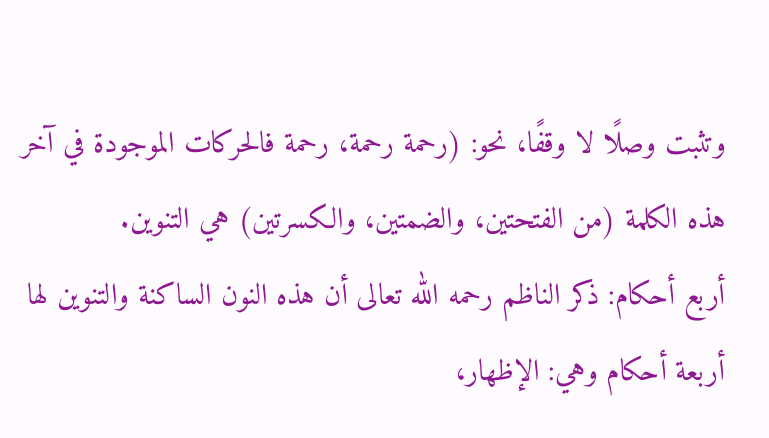وتثبت وصلًا لا وقفًا، نحو: (رحمة رحمة، رحمة فالحركات الموجودة في آخر هذه الكلمة (من الفتحتين، والضمتين، والكسرتين) هي التنوين.
أربع أحكام: ذكر الناظم رحمه الله تعالى أن هذه النون الساكنة والتنوين لها أربعة أحكام وهي: الإظهار،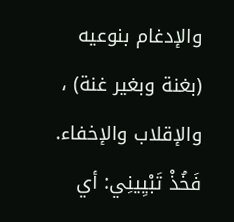والإدغام بنوعيه (بغنة وبغير غنة) ، والإقلاب والإخفاء.
فَخُذْ تَبْيِينِي: أي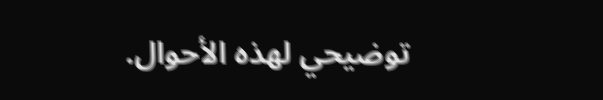توضيحي لهذه الأحوال.